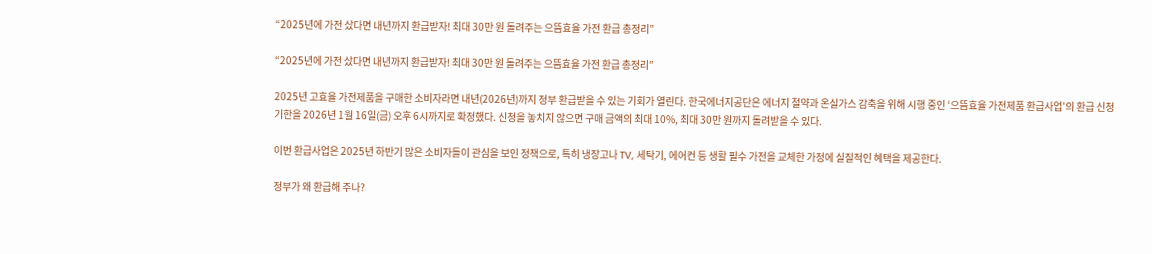“2025년에 가전 샀다면 내년까지 환급받자! 최대 30만 원 돌려주는 으뜸효율 가전 환급 총정리”

“2025년에 가전 샀다면 내년까지 환급받자! 최대 30만 원 돌려주는 으뜸효율 가전 환급 총정리”

2025년 고효율 가전제품을 구매한 소비자라면 내년(2026년)까지 정부 환급받을 수 있는 기회가 열린다. 한국에너지공단은 에너지 절약과 온실가스 감축을 위해 시행 중인 ‘으뜸효율 가전제품 환급사업’의 환급 신청 기한을 2026년 1월 16일(금) 오후 6시까지로 확정했다. 신청을 놓치지 않으면 구매 금액의 최대 10%, 최대 30만 원까지 돌려받을 수 있다.

이번 환급사업은 2025년 하반기 많은 소비자들이 관심을 보인 정책으로, 특히 냉장고나 TV, 세탁기, 에어컨 등 생활 필수 가전을 교체한 가정에 실질적인 혜택을 제공한다.

정부가 왜 환급해 주나?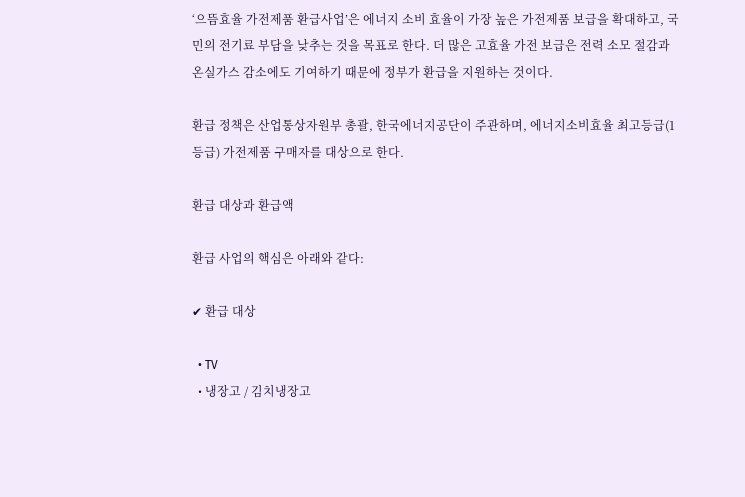‘으뜸효율 가전제품 환급사업’은 에너지 소비 효율이 가장 높은 가전제품 보급을 확대하고, 국민의 전기료 부담을 낮추는 것을 목표로 한다. 더 많은 고효율 가전 보급은 전력 소모 절감과 온실가스 감소에도 기여하기 때문에 정부가 환급을 지원하는 것이다.

환급 정책은 산업통상자원부 총괄, 한국에너지공단이 주관하며, 에너지소비효율 최고등급(1등급) 가전제품 구매자를 대상으로 한다.

환급 대상과 환급액

환급 사업의 핵심은 아래와 같다:

✔ 환급 대상

  • TV
  • 냉장고 / 김치냉장고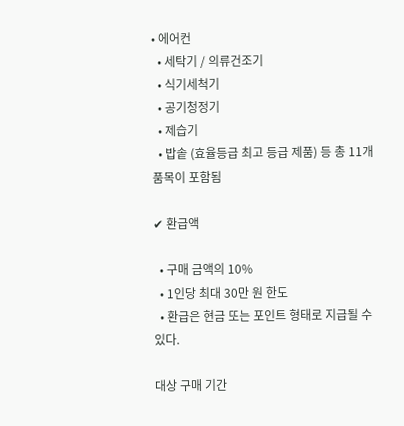• 에어컨
  • 세탁기 / 의류건조기
  • 식기세척기
  • 공기청정기
  • 제습기
  • 밥솥 (효율등급 최고 등급 제품) 등 총 11개 품목이 포함됨

✔ 환급액

  • 구매 금액의 10%
  • 1인당 최대 30만 원 한도
  • 환급은 현금 또는 포인트 형태로 지급될 수 있다.

대상 구매 기간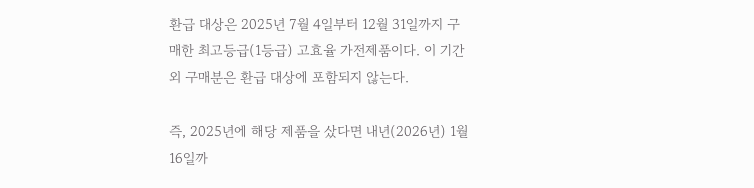환급 대상은 2025년 7월 4일부터 12월 31일까지 구매한 최고등급(1등급) 고효율 가전제품이다. 이 기간 외 구매분은 환급 대상에 포함되지 않는다.

즉, 2025년에 해당 제품을 샀다면 내년(2026년) 1월 16일까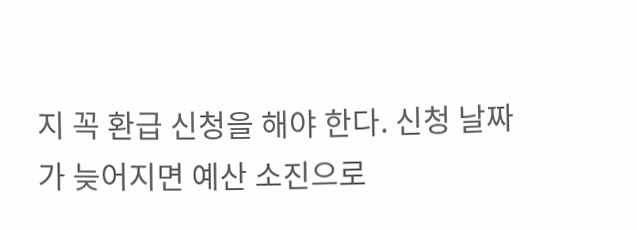지 꼭 환급 신청을 해야 한다. 신청 날짜가 늦어지면 예산 소진으로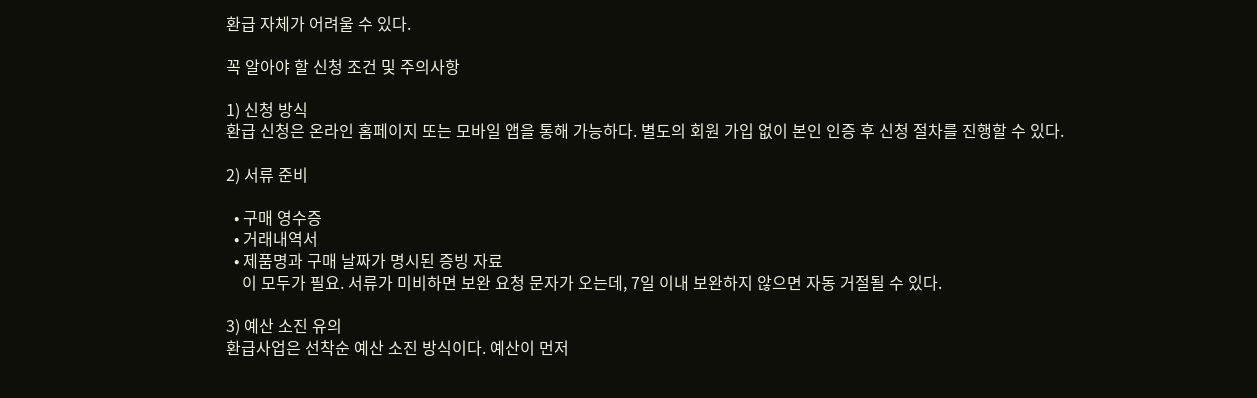환급 자체가 어려울 수 있다.

꼭 알아야 할 신청 조건 및 주의사항

1) 신청 방식
환급 신청은 온라인 홈페이지 또는 모바일 앱을 통해 가능하다. 별도의 회원 가입 없이 본인 인증 후 신청 절차를 진행할 수 있다.

2) 서류 준비

  • 구매 영수증
  • 거래내역서
  • 제품명과 구매 날짜가 명시된 증빙 자료
    이 모두가 필요. 서류가 미비하면 보완 요청 문자가 오는데, 7일 이내 보완하지 않으면 자동 거절될 수 있다.

3) 예산 소진 유의
환급사업은 선착순 예산 소진 방식이다. 예산이 먼저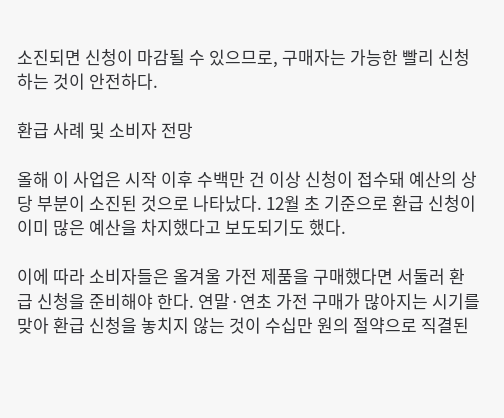소진되면 신청이 마감될 수 있으므로, 구매자는 가능한 빨리 신청하는 것이 안전하다.

환급 사례 및 소비자 전망

올해 이 사업은 시작 이후 수백만 건 이상 신청이 접수돼 예산의 상당 부분이 소진된 것으로 나타났다. 12월 초 기준으로 환급 신청이 이미 많은 예산을 차지했다고 보도되기도 했다.

이에 따라 소비자들은 올겨울 가전 제품을 구매했다면 서둘러 환급 신청을 준비해야 한다. 연말·연초 가전 구매가 많아지는 시기를 맞아 환급 신청을 놓치지 않는 것이 수십만 원의 절약으로 직결된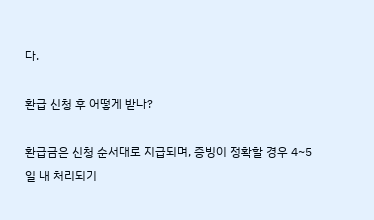다.

환급 신청 후 어떻게 받나?

환급금은 신청 순서대로 지급되며, 증빙이 정확할 경우 4~5일 내 처리되기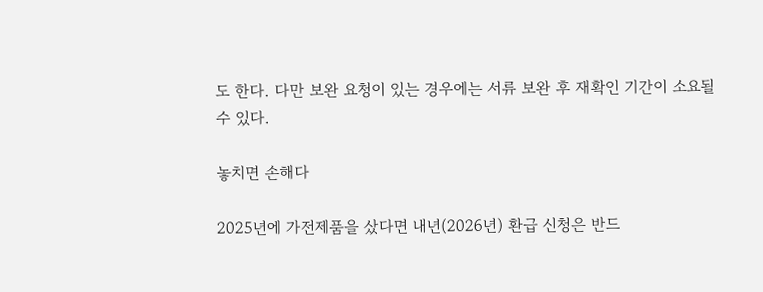도 한다. 다만 보완 요청이 있는 경우에는 서류 보완 후 재확인 기간이 소요될 수 있다.

놓치면 손해다

2025년에 가전제품을 샀다면 내년(2026년) 환급 신청은 반드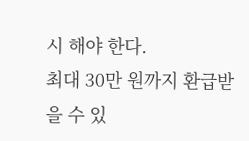시 해야 한다.
최대 30만 원까지 환급받을 수 있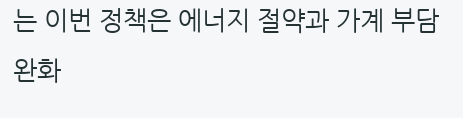는 이번 정책은 에너지 절약과 가계 부담 완화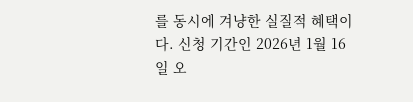를 동시에 겨냥한 실질적 혜택이다. 신청 기간인 2026년 1월 16일 오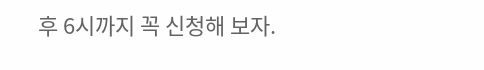후 6시까지 꼭 신청해 보자.